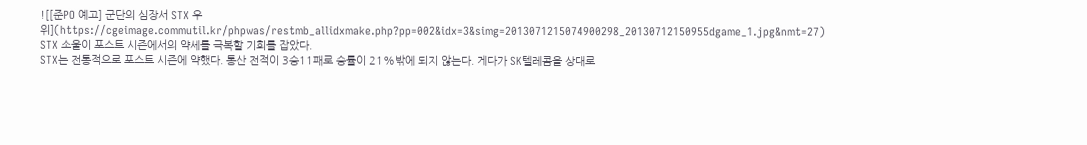![[준PO 예고] 군단의 심장서 STX 우위](https://cgeimage.commutil.kr/phpwas/restmb_allidxmake.php?pp=002&idx=3&simg=2013071215074900298_20130712150955dgame_1.jpg&nmt=27)
STX 소울이 포스트 시즌에서의 약세를 극복할 기회를 잡았다.
STX는 전통적으로 포스트 시즌에 약했다. 통산 전적이 3승11패로 승률이 21%밖에 되지 않는다. 게다가 SK텔레콤을 상대로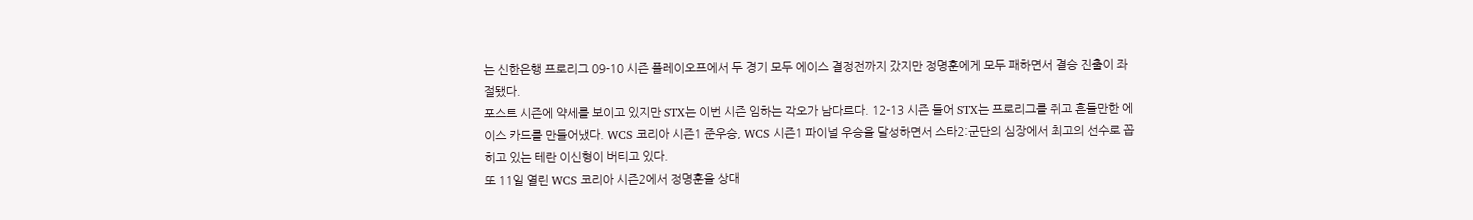는 신한은행 프로리그 09-10 시즌 플레이오프에서 두 경기 모두 에이스 결정전까지 갔지만 정명훈에게 모두 패하면서 결승 진출이 좌절됐다.
포스트 시즌에 약세를 보이고 있지만 STX는 이번 시즌 임하는 각오가 남다르다. 12-13 시즌 들어 STX는 프로리그를 쥐고 흔들만한 에이스 카드를 만들어냈다. WCS 코리아 시즌1 준우승, WCS 시즌1 파이널 우승을 달성하면서 스타2:군단의 심장에서 최고의 선수로 꼽히고 있는 테란 이신형이 버티고 있다.
또 11일 열린 WCS 코리아 시즌2에서 정명훈을 상대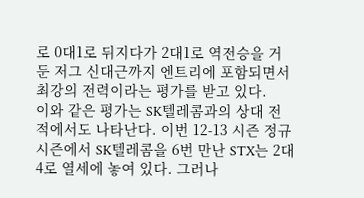로 0대1로 뒤지다가 2대1로 역전승을 거둔 저그 신대근까지 엔트리에 포함되면서 최강의 전력이라는 평가를 받고 있다.
이와 같은 평가는 SK텔레콤과의 상대 전적에서도 나타난다. 이번 12-13 시즌 정규 시즌에서 SK텔레콤을 6번 만난 STX는 2대4로 열세에 놓여 있다. 그러나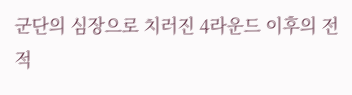군단의 심장으로 치러진 4라운드 이후의 전적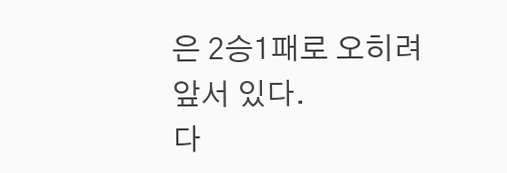은 2승1패로 오히려 앞서 있다.
다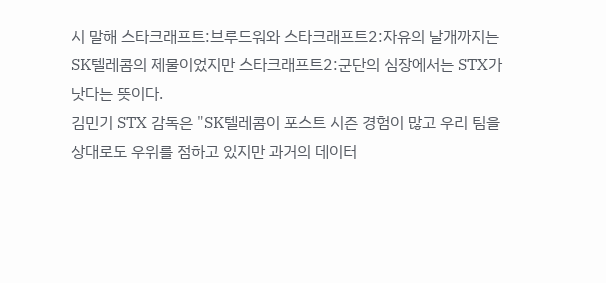시 말해 스타크래프트:브루드워와 스타크래프트2:자유의 날개까지는 SK텔레콤의 제물이었지만 스타크래프트2:군단의 심장에서는 STX가 낫다는 뜻이다.
김민기 STX 감독은 "SK텔레콤이 포스트 시즌 경험이 많고 우리 팀을 상대로도 우위를 점하고 있지만 과거의 데이터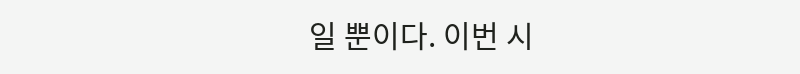일 뿐이다. 이번 시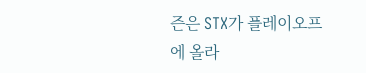즌은 STX가 플레이오프에 올라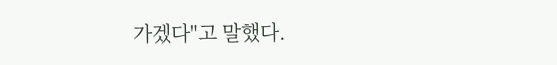가겠다"고 말했다.